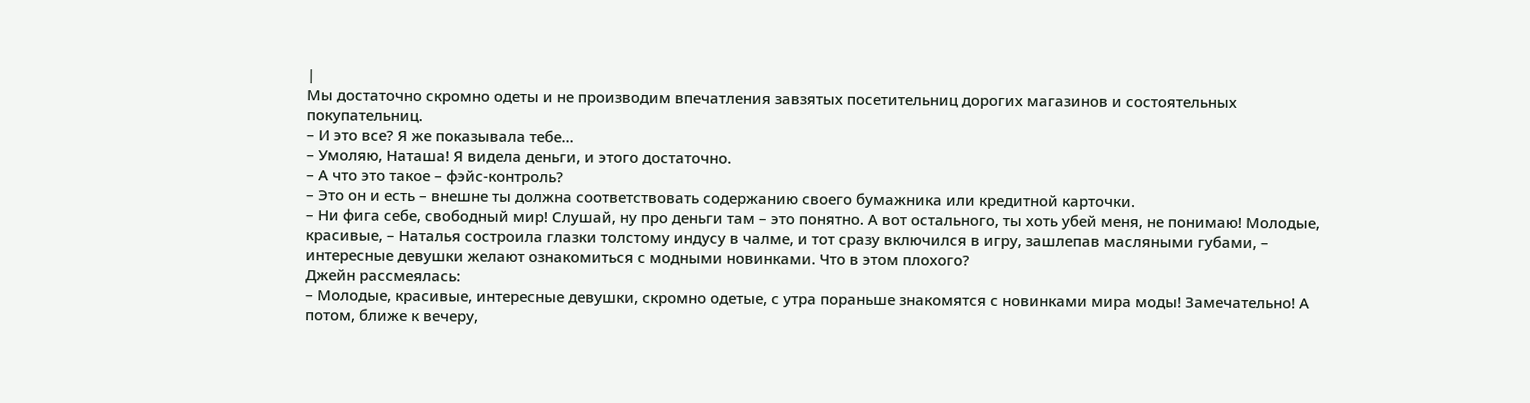|
Мы достаточно скромно одеты и не производим впечатления завзятых посетительниц дорогих магазинов и состоятельных покупательниц.
– И это все? Я же показывала тебе…
– Умоляю, Наташа! Я видела деньги, и этого достаточно.
– А что это такое – фэйс-контроль?
– Это он и есть – внешне ты должна соответствовать содержанию своего бумажника или кредитной карточки.
– Ни фига себе, свободный мир! Слушай, ну про деньги там – это понятно. А вот остального, ты хоть убей меня, не понимаю! Молодые, красивые, – Наталья состроила глазки толстому индусу в чалме, и тот сразу включился в игру, зашлепав масляными губами, – интересные девушки желают ознакомиться с модными новинками. Что в этом плохого?
Джейн рассмеялась:
– Молодые, красивые, интересные девушки, скромно одетые, с утра пораньше знакомятся с новинками мира моды! Замечательно! А потом, ближе к вечеру,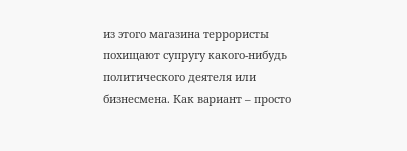из этого магазина террористы похищают супругу какого-нибудь политического деятеля или бизнесмена. Как вариант – просто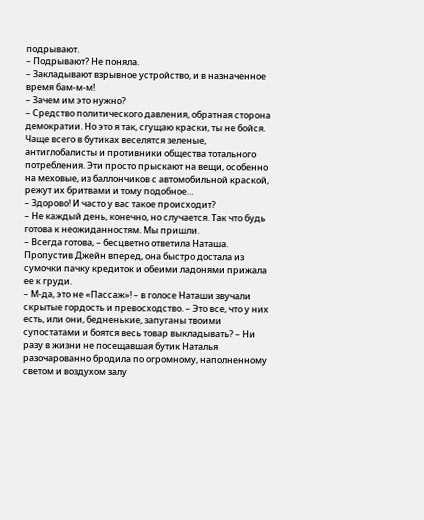подрывают.
– Подрывают? Не поняла.
– Закладывают взрывное устройство, и в назначенное время бам-м-м!
– Зачем им это нужно?
– Средство политического давления, обратная сторона демократии. Но это я так, сгущаю краски, ты не бойся. Чаще всего в бутиках веселятся зеленые, антиглобалисты и противники общества тотального потребления. Эти просто прыскают на вещи, особенно на меховые, из баллончиков с автомобильной краской, режут их бритвами и тому подобное…
– Здорово! И часто у вас такое происходит?
– Не каждый день, конечно, но случается. Так что будь готова к неожиданностям. Мы пришли.
– Всегда готова, – бесцветно ответила Наташа.
Пропустив Джейн вперед, она быстро достала из сумочки пачку кредиток и обеими ладонями прижала ее к груди.
– М-да, это не «Пассаж»! – в голосе Наташи звучали скрытые гордость и превосходство. – Это все, что у них есть, или они, бедненькие, запуганы твоими супостатами и боятся весь товар выкладывать? – Ни разу в жизни не посещавшая бутик Наталья разочарованно бродила по огромному, наполненному светом и воздухом залу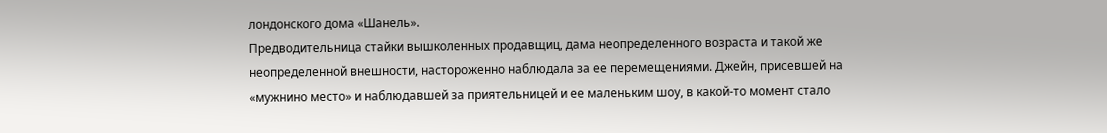лондонского дома «Шанель».
Предводительница стайки вышколенных продавщиц, дама неопределенного возраста и такой же неопределенной внешности, настороженно наблюдала за ее перемещениями. Джейн, присевшей на «мужнино место» и наблюдавшей за приятельницей и ее маленьким шоу, в какой-то момент стало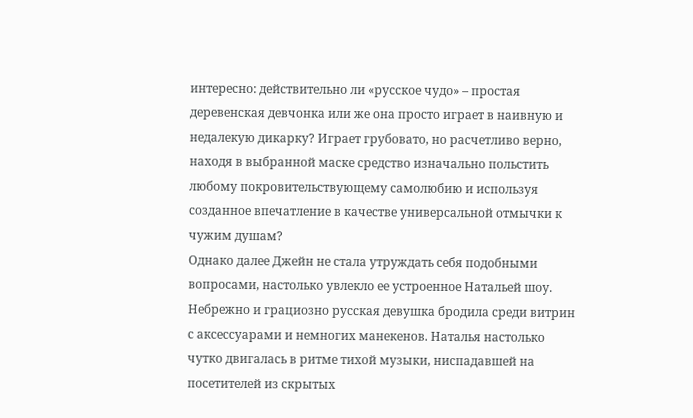интересно: действительно ли «русское чудо» – простая деревенская девчонка или же она просто играет в наивную и недалекую дикарку? Играет грубовато, но расчетливо верно, находя в выбранной маске средство изначально польстить любому покровительствующему самолюбию и используя созданное впечатление в качестве универсальной отмычки к чужим душам?
Однако далее Джейн не стала утруждать себя подобными вопросами, настолько увлекло ее устроенное Натальей шоу. Небрежно и грациозно русская девушка бродила среди витрин с аксессуарами и немногих манекенов. Наталья настолько чутко двигалась в ритме тихой музыки, ниспадавшей на посетителей из скрытых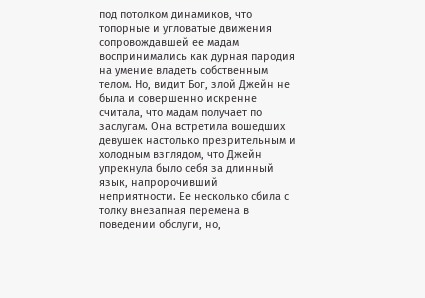под потолком динамиков, что топорные и угловатые движения сопровождавшей ее мадам воспринимались как дурная пародия на умение владеть собственным телом. Но, видит Бог, злой Джейн не была и совершенно искренне считала, что мадам получает по заслугам. Она встретила вошедших девушек настолько презрительным и холодным взглядом, что Джейн упрекнула было себя за длинный язык, напророчивший неприятности. Ее несколько сбила с толку внезапная перемена в поведении обслуги, но,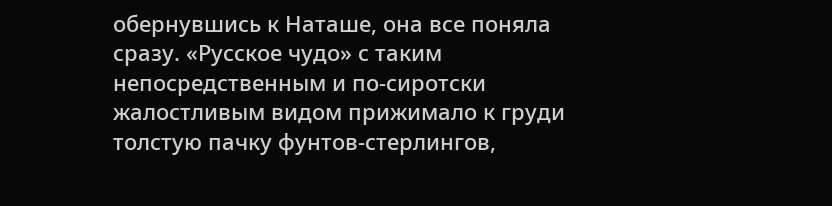обернувшись к Наташе, она все поняла сразу. «Русское чудо» с таким непосредственным и по-сиротски жалостливым видом прижимало к груди толстую пачку фунтов-стерлингов,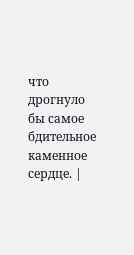что дрогнуло бы самое бдительное каменное сердце. |